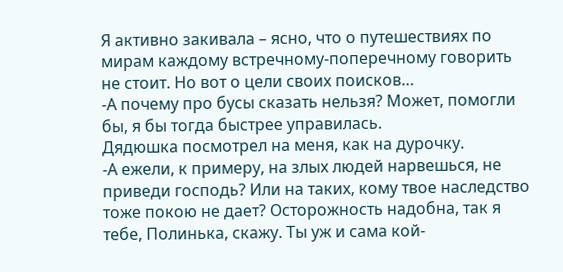Я активно закивала – ясно, что о путешествиях по мирам каждому встречному-поперечному говорить не стоит. Но вот о цели своих поисков…
-А почему про бусы сказать нельзя? Может, помогли бы, я бы тогда быстрее управилась.
Дядюшка посмотрел на меня, как на дурочку.
-А ежели, к примеру, на злых людей нарвешься, не приведи господь? Или на таких, кому твое наследство тоже покою не дает? Осторожность надобна, так я тебе, Полинька, скажу. Ты уж и сама кой-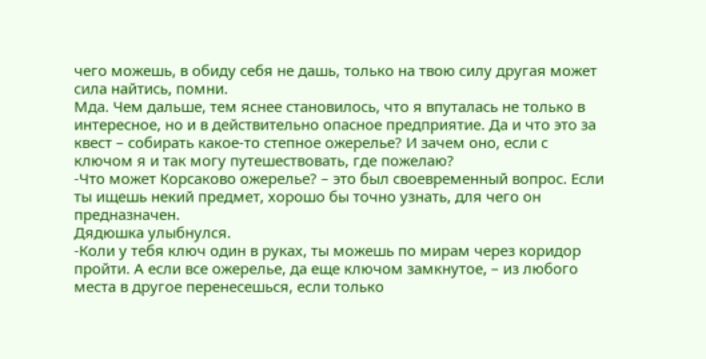чего можешь, в обиду себя не дашь, только на твою силу другая может сила найтись, помни.
Мда. Чем дальше, тем яснее становилось, что я впуталась не только в интересное, но и в действительно опасное предприятие. Да и что это за квест – собирать какое-то степное ожерелье? И зачем оно, если с ключом я и так могу путешествовать, где пожелаю?
-Что может Корсаково ожерелье? – это был своевременный вопрос. Если ты ищешь некий предмет, хорошо бы точно узнать, для чего он предназначен.
Дядюшка улыбнулся.
-Коли у тебя ключ один в руках, ты можешь по мирам через коридор пройти. А если все ожерелье, да еще ключом замкнутое, – из любого места в другое перенесешься, если только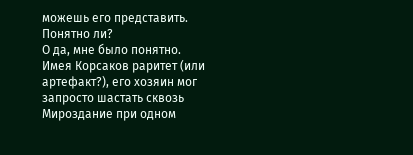можешь его представить. Понятно ли?
О да, мне было понятно. Имея Корсаков раритет (или артефакт?), его хозяин мог запросто шастать сквозь Мироздание при одном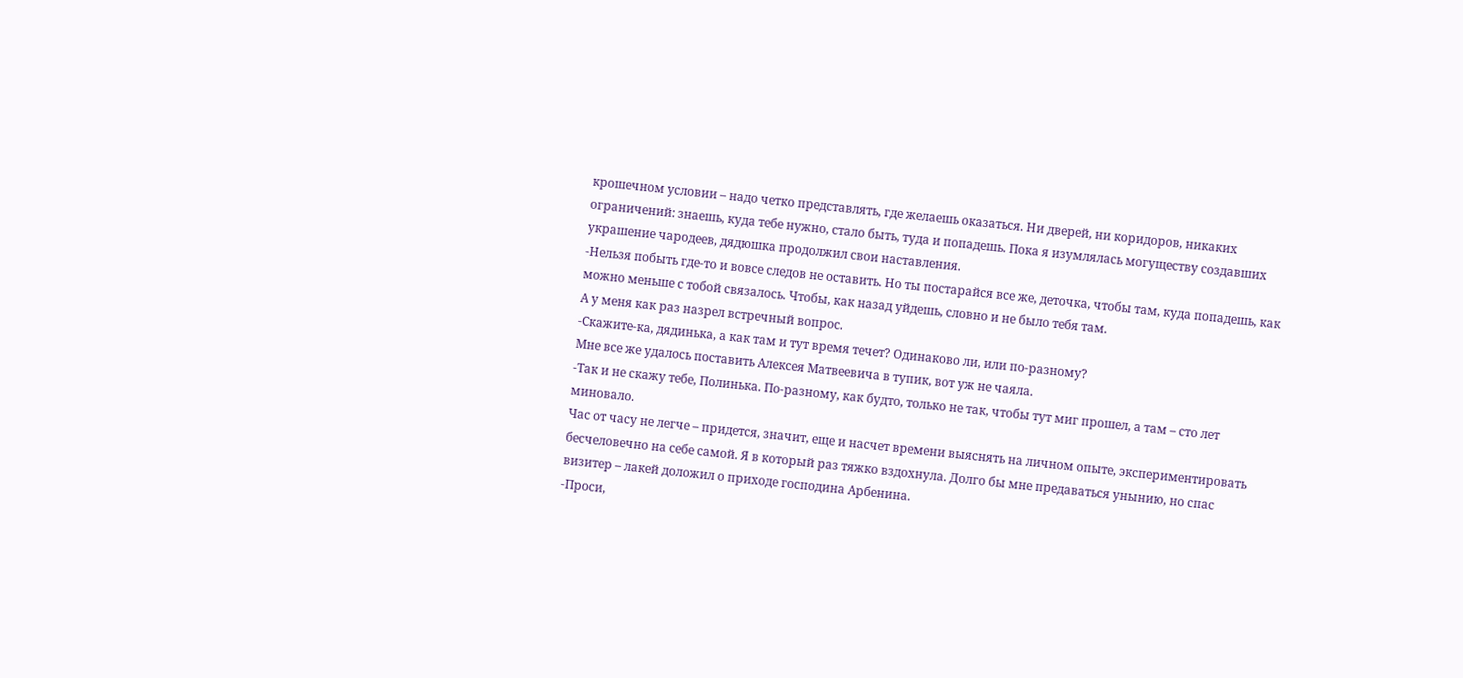крошечном условии – надо четко представлять, где желаешь оказаться. Ни дверей, ни коридоров, никаких ограничений: знаешь, куда тебе нужно, стало быть, туда и попадешь. Пока я изумлялась могуществу создавших украшение чародеев, дядюшка продолжил свои наставления.
-Нельзя побыть где-то и вовсе следов не оставить. Но ты постарайся все же, деточка, чтобы там, куда попадешь, как можно меньше с тобой связалось. Чтобы, как назад уйдешь, словно и не было тебя там.
А у меня как раз назрел встречный вопрос.
-Скажите-ка, дядинька, а как там и тут время течет? Одинаково ли, или по-разному?
Мне все же удалось поставить Алексея Матвеевича в тупик, вот уж не чаяла.
-Так и не скажу тебе, Полинька. По-разному, как будто, только не так, чтобы тут миг прошел, а там – сто лет миновало.
Час от часу не легче – придется, значит, еще и насчет времени выяснять на личном опыте, экспериментировать бесчеловечно на себе самой. Я в который раз тяжко вздохнула. Долго бы мне предаваться унынию, но спас визитер – лакей доложил о приходе господина Арбенина.
-Проси,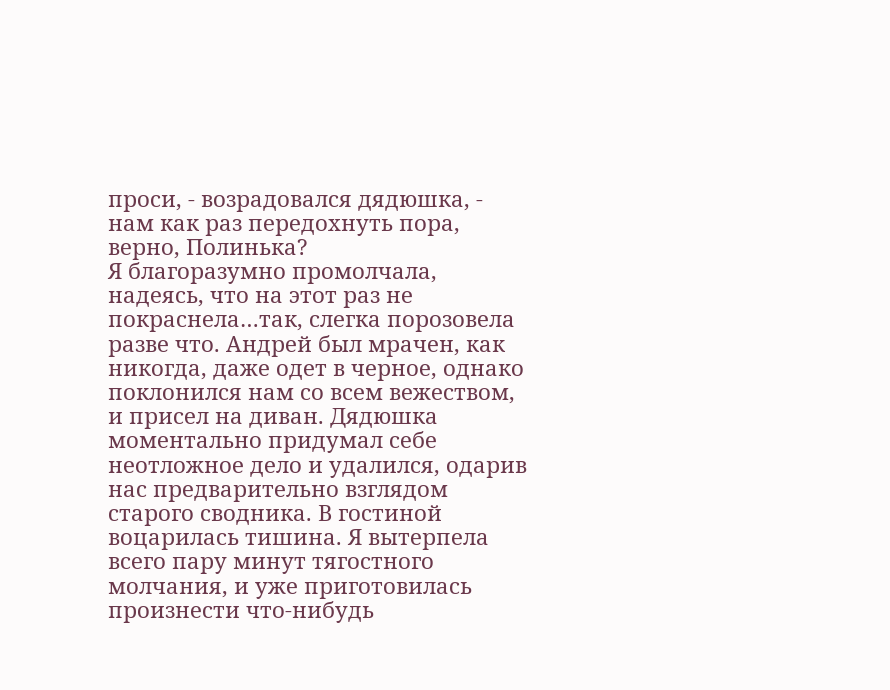проси, - возрадовался дядюшка, - нам как раз передохнуть пора, верно, Полинька?
Я благоразумно промолчала, надеясь, что на этот раз не покраснела…так, слегка порозовела разве что. Андрей был мрачен, как никогда, даже одет в черное, однако поклонился нам со всем вежеством, и присел на диван. Дядюшка моментально придумал себе неотложное дело и удалился, одарив нас предварительно взглядом старого сводника. В гостиной воцарилась тишина. Я вытерпела всего пару минут тягостного молчания, и уже приготовилась произнести что-нибудь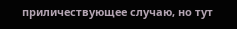приличествующее случаю, но тут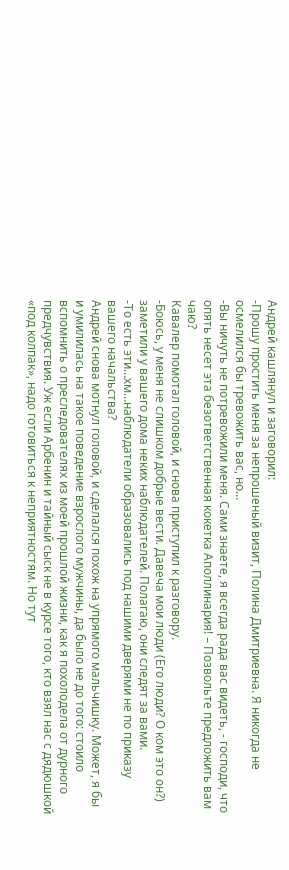Андрей кашлянул и заговорил:
-Прошу простить меня за непрошеный визит, Полина Дмитриевна. Я никогда не осмелился бы тревожить вас, но…
-Вы ничуть не потревожили меня. Сами знаете, я всегда рада вас видеть, - господи, что опять несет эта безответственная кокетка Аполлинария! – Позвольте предложить вам чаю?
Кавалер помотал головой, и снова приступил к разговору.
-Боюсь, у меня не слишком добрые вести. Давеча мои люди (Его люди? О ком это он?) заметили у вашего дома неких наблюдателей. Полагаю, они следят за вами.
-То есть эти…хм…наблюдатели образовались под нашими дверями не по приказу вашего начальства?
Андрей снова мотнул головой, и сделался похож на упрямого мальчишку. Может, я бы и умилилась на такое поведение взрослого мужчины, да было не до того: стоило вспомнить о преследователях из моей прошлой жизни, как я похолодела от дурного предчувствия. Уж если Арбенин и тайный сыск не в курсе того, кто взял нас с дядюшкой «под колпак», надо готовиться к неприятностям. Но тут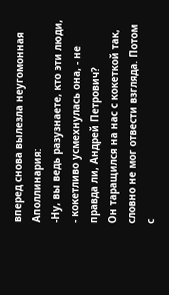вперед снова вылезла неугомонная Аполлинария:
-Ну, вы ведь разузнаете, кто эти люди, - кокетливо усмехнулась она, - не правда ли, Андрей Петрович?
Он таращился на нас с кокеткой так, словно не мог отвести взгляда. Потом с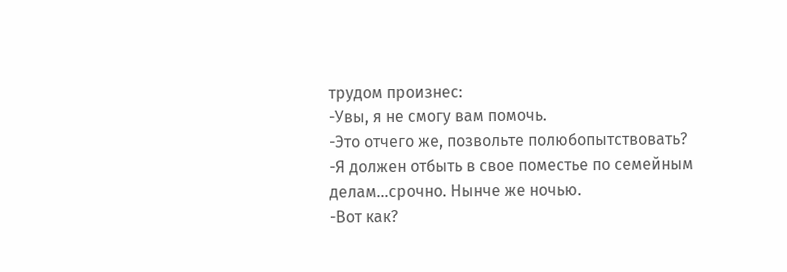трудом произнес:
-Увы, я не смогу вам помочь.
-Это отчего же, позвольте полюбопытствовать?
-Я должен отбыть в свое поместье по семейным делам…срочно. Нынче же ночью.
-Вот как?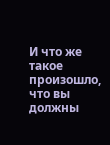И что же такое произошло, что вы должны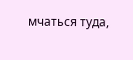мчаться туда,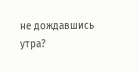не дождавшись утра?